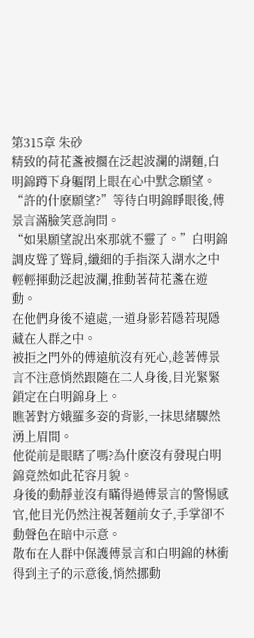第315章 朱砂
精致的荷花盞被擱在泛起波瀾的湖麵,白明錦蹲下身軀閉上眼在心中默念願望。
“許的什麽願望?”等待白明錦睜眼後,傅景言滿臉笑意詢問。
“如果願望說出來那就不靈了。”白明錦調皮聳了聳肩,纖細的手指深入湖水之中輕輕揮動泛起波瀾,推動著荷花盞在遊動。
在他們身後不遠處,一道身影若隱若現隱藏在人群之中。
被拒之門外的傅遠航沒有死心,趁著傅景言不注意悄然跟隨在二人身後,目光緊緊鎖定在白明錦身上。
瞧著對方娥羅多姿的背影,一抹思緒驟然湧上眉間。
他從前是眼瞎了嗎?為什麽沒有發現白明錦竟然如此花容月貌。
身後的動靜並沒有瞞得過傅景言的警惕感官,他目光仍然注視著麵前女子,手掌卻不動聲色在暗中示意。
散布在人群中保護傅景言和白明錦的林衝得到主子的示意後,悄然挪動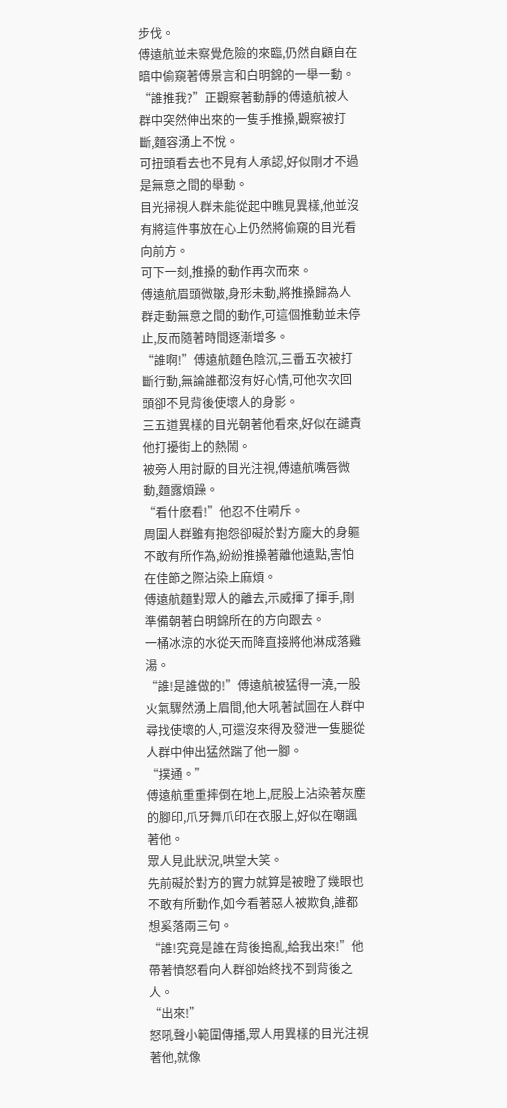步伐。
傅遠航並未察覺危險的來臨,仍然自顧自在暗中偷窺著傅景言和白明錦的一舉一動。
“誰推我?”正觀察著動靜的傅遠航被人群中突然伸出來的一隻手推搡,觀察被打斷,麵容湧上不悅。
可扭頭看去也不見有人承認,好似剛才不過是無意之間的舉動。
目光掃視人群未能從起中瞧見異樣,他並沒有將這件事放在心上仍然將偷窺的目光看向前方。
可下一刻,推搡的動作再次而來。
傅遠航眉頭微皺,身形未動,將推搡歸為人群走動無意之間的動作,可這個推動並未停止,反而隨著時間逐漸增多。
“誰啊!”傅遠航麵色陰沉,三番五次被打斷行動,無論誰都沒有好心情,可他次次回頭卻不見背後使壞人的身影。
三五道異樣的目光朝著他看來,好似在譴責他打擾街上的熱鬧。
被旁人用討厭的目光注視,傅遠航嘴唇微動,麵露煩躁。
“看什麽看!”他忍不住嗬斥。
周圍人群雖有抱怨卻礙於對方龐大的身軀不敢有所作為,紛紛推搡著離他遠點,害怕在佳節之際沾染上麻煩。
傅遠航麵對眾人的離去,示威揮了揮手,剛準備朝著白明錦所在的方向跟去。
一桶冰涼的水從天而降直接將他淋成落雞湯。
“誰!是誰做的!”傅遠航被猛得一澆,一股火氣驟然湧上眉間,他大吼著試圖在人群中尋找使壞的人,可還沒來得及發泄一隻腿從人群中伸出猛然踹了他一腳。
“撲通。”
傅遠航重重摔倒在地上,屁股上沾染著灰塵的腳印,爪牙舞爪印在衣服上,好似在嘲諷著他。
眾人見此狀況,哄堂大笑。
先前礙於對方的實力就算是被瞪了幾眼也不敢有所動作,如今看著惡人被欺負,誰都想奚落兩三句。
“誰!究竟是誰在背後搗亂,給我出來!”他帶著憤怒看向人群卻始終找不到背後之人。
“出來!”
怒吼聲小範圍傳播,眾人用異樣的目光注視著他,就像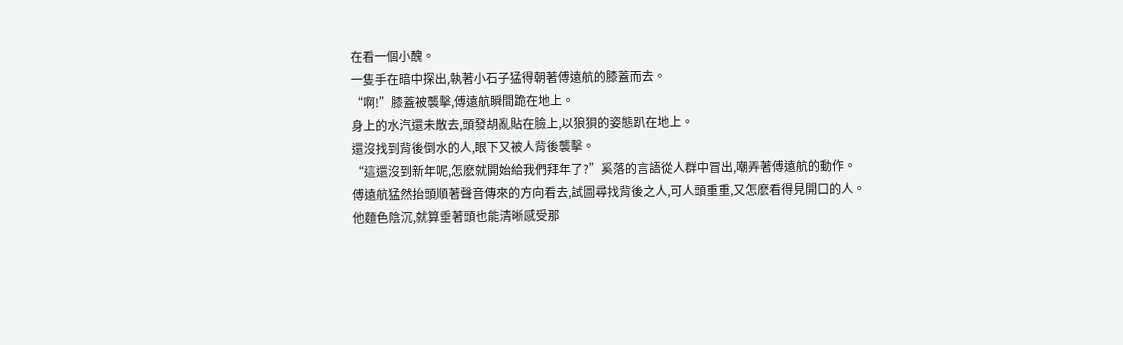在看一個小醜。
一隻手在暗中探出,執著小石子猛得朝著傅遠航的膝蓋而去。
“啊!”膝蓋被襲擊,傅遠航瞬間跪在地上。
身上的水汽還未散去,頭發胡亂貼在臉上,以狼狽的姿態趴在地上。
還沒找到背後倒水的人,眼下又被人背後襲擊。
“這還沒到新年呢,怎麽就開始給我們拜年了?”奚落的言語從人群中冒出,嘲弄著傅遠航的動作。
傅遠航猛然抬頭順著聲音傳來的方向看去,試圖尋找背後之人,可人頭重重,又怎麽看得見開口的人。
他麵色陰沉,就算垂著頭也能清晰感受那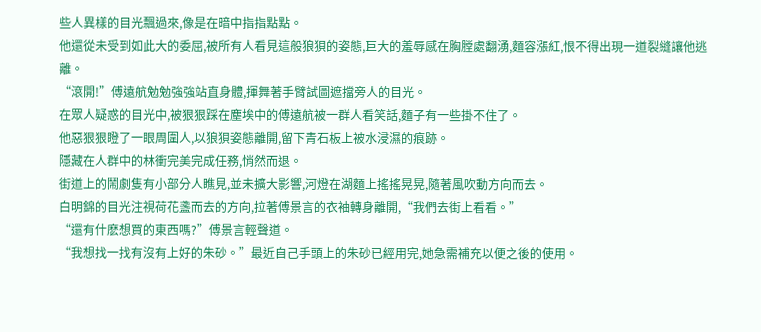些人異樣的目光飄過來,像是在暗中指指點點。
他還從未受到如此大的委屈,被所有人看見這般狼狽的姿態,巨大的羞辱感在胸膛處翻湧,麵容漲紅,恨不得出現一道裂縫讓他逃離。
“滾開!”傅遠航勉勉強強站直身體,揮舞著手臂試圖遮擋旁人的目光。
在眾人疑惑的目光中,被狠狠踩在塵埃中的傅遠航被一群人看笑話,麵子有一些掛不住了。
他惡狠狠瞪了一眼周圍人,以狼狽姿態離開,留下青石板上被水浸濕的痕跡。
隱藏在人群中的林衝完美完成任務,悄然而退。
街道上的鬧劇隻有小部分人瞧見,並未擴大影響,河燈在湖麵上搖搖晃晃,隨著風吹動方向而去。
白明錦的目光注視荷花盞而去的方向,拉著傅景言的衣袖轉身離開,“我們去街上看看。”
“還有什麽想買的東西嗎?”傅景言輕聲道。
“我想找一找有沒有上好的朱砂。”最近自己手頭上的朱砂已經用完,她急需補充以便之後的使用。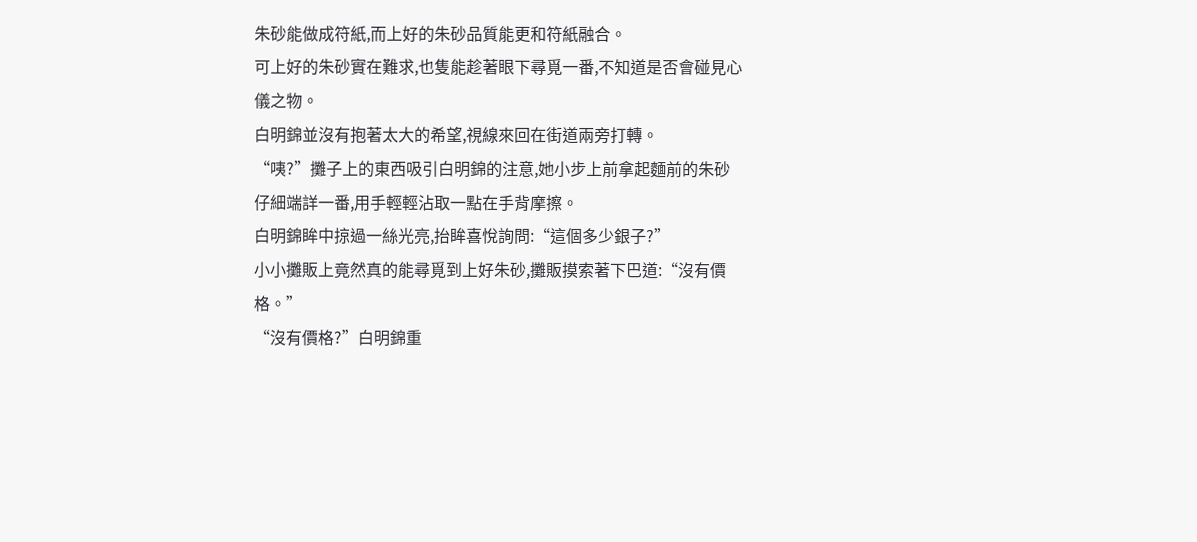朱砂能做成符紙,而上好的朱砂品質能更和符紙融合。
可上好的朱砂實在難求,也隻能趁著眼下尋覓一番,不知道是否會碰見心儀之物。
白明錦並沒有抱著太大的希望,視線來回在街道兩旁打轉。
“咦?”攤子上的東西吸引白明錦的注意,她小步上前拿起麵前的朱砂仔細端詳一番,用手輕輕沾取一點在手背摩擦。
白明錦眸中掠過一絲光亮,抬眸喜悅詢問:“這個多少銀子?”
小小攤販上竟然真的能尋覓到上好朱砂,攤販摸索著下巴道:“沒有價格。”
“沒有價格?”白明錦重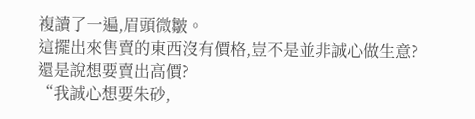複讀了一遍,眉頭微皺。
這擺出來售賣的東西沒有價格,豈不是並非誠心做生意?
還是說想要賣出高價?
“我誠心想要朱砂,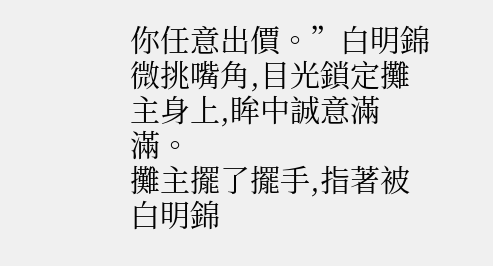你任意出價。”白明錦微挑嘴角,目光鎖定攤主身上,眸中誠意滿滿。
攤主擺了擺手,指著被白明錦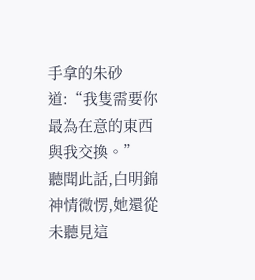手拿的朱砂道:“我隻需要你最為在意的東西與我交換。”
聽聞此話,白明錦神情微愣,她還從未聽見這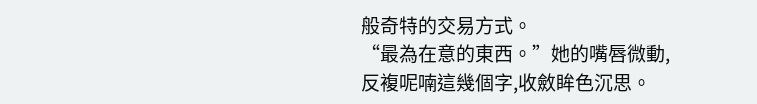般奇特的交易方式。
“最為在意的東西。”她的嘴唇微動,反複呢喃這幾個字,收斂眸色沉思。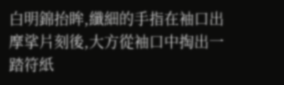白明錦抬眸,纖細的手指在袖口出摩挲片刻後,大方從袖口中掏出一踏符紙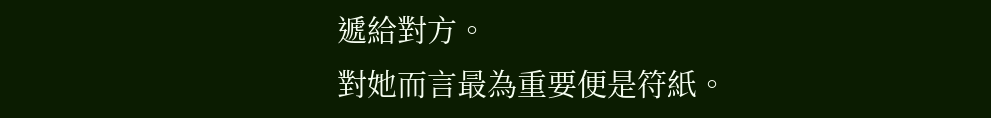遞給對方。
對她而言最為重要便是符紙。